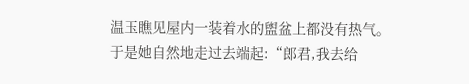温玉瞧见屋内一装着水的盥盆上都没有热气。
于是她自然地走过去端起:“郎君,我去给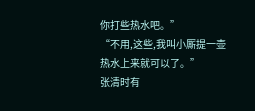你打些热水吧。”
“不用,这些,我叫小厮提一壶热水上来就可以了。”
张清时有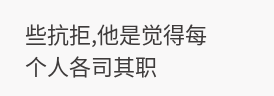些抗拒,他是觉得每个人各司其职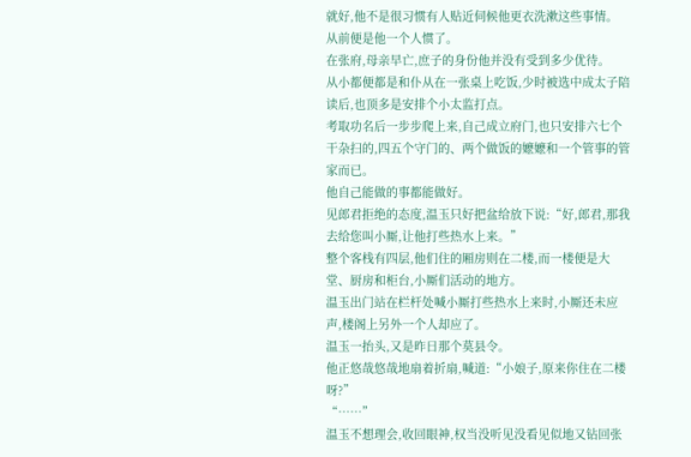就好,他不是很习惯有人贴近伺候他更衣洗漱这些事情。
从前便是他一个人惯了。
在张府,母亲早亡,庶子的身份他并没有受到多少优待。
从小都便都是和仆从在一张桌上吃饭,少时被选中成太子陪读后,也顶多是安排个小太监打点。
考取功名后一步步爬上来,自己成立府门,也只安排六七个干杂扫的,四五个守门的、两个做饭的嬷嬷和一个管事的管家而已。
他自己能做的事都能做好。
见郎君拒绝的态度,温玉只好把盆给放下说:“好,郎君,那我去给您叫小厮,让他打些热水上来。”
整个客栈有四层,他们住的厢房则在二楼,而一楼便是大堂、厨房和柜台,小厮们活动的地方。
温玉出门站在栏杆处喊小厮打些热水上来时,小厮还未应声,楼阁上另外一个人却应了。
温玉一抬头,又是昨日那个莫县令。
他正悠哉悠哉地扇着折扇,喊道:“小娘子,原来你住在二楼呀?”
“……”
温玉不想理会,收回眼神,权当没听见没看见似地又钻回张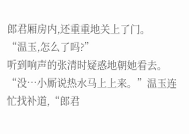郎君厢房内,还重重地关上了门。
“温玉,怎么了吗?”
听到响声的张清时疑惑地朝她看去。
“没…小厮说热水马上上来。”温玉连忙找补道,“郎君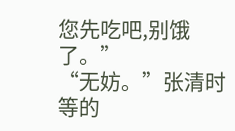您先吃吧,别饿了。”
“无妨。”张清时等的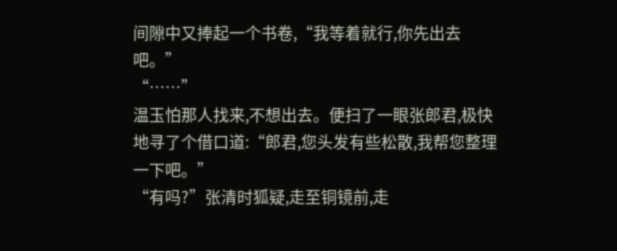间隙中又捧起一个书卷,“我等着就行,你先出去吧。”
“……”
温玉怕那人找来,不想出去。便扫了一眼张郎君,极快地寻了个借口道:“郎君,您头发有些松散,我帮您整理一下吧。”
“有吗?”张清时狐疑,走至铜镜前,走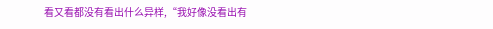看又看都没有看出什么异样,“我好像没看出有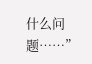什么问题……”